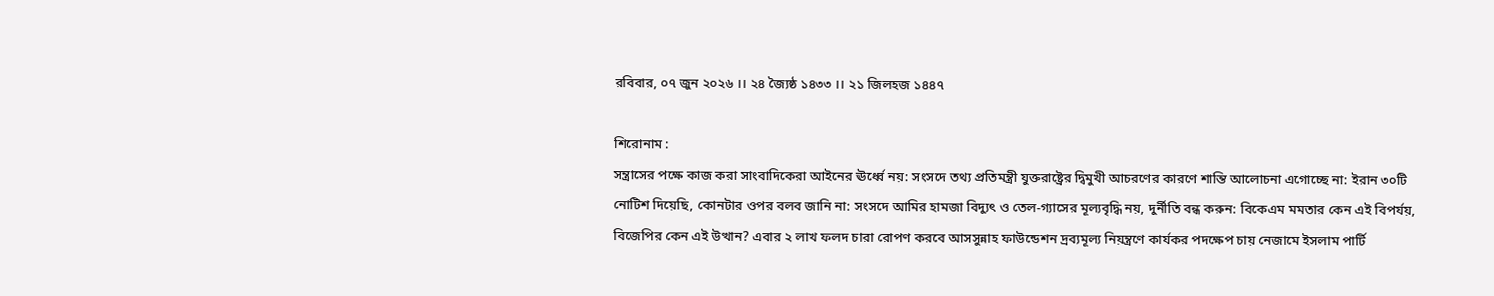রবিবার, ০৭ জুন ২০২৬ ।। ২৪ জ্যৈষ্ঠ ১৪৩৩ ।। ২১ জিলহজ ১৪৪৭

শিরোনাম :
সন্ত্রাসের পক্ষে কাজ করা সাংবাদিকেরা আইনের ঊর্ধ্বে নয়: সংসদে তথ্য প্রতিমন্ত্রী যুক্তরাষ্ট্রের দ্বিমুখী আচরণের কারণে শান্তি আলোচনা এগোচ্ছে না: ইরান ৩০টি নোটিশ দিয়েছি, কোনটার ওপর বলব জানি না: সংসদে আমির হামজা বিদ্যুৎ ও তেল-গ্যাসের মূল্যবৃদ্ধি নয়, দুর্নীতি বন্ধ করুন: বিকেএম মমতার কেন এই বিপর্যয়, বিজেপির কেন এই উত্থান? এবার ২ লাখ ফলদ চারা রোপণ করবে আসসুন্নাহ ফাউন্ডেশন দ্রব্যমূল্য নিয়ন্ত্রণে কার্যকর পদক্ষেপ চায় নেজামে ইসলাম পার্টি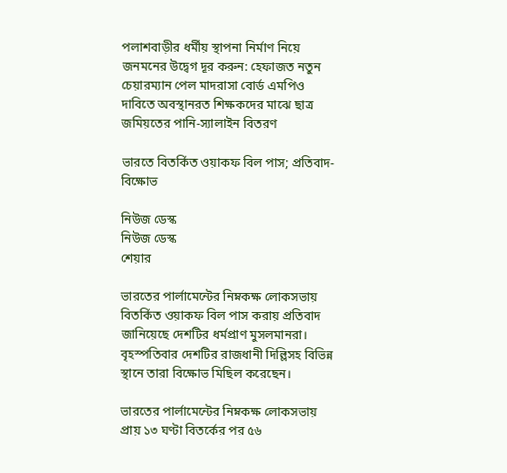পলাশবাড়ীর ধর্মীয় স্থাপনা নির্মাণ নিয়ে জনমনের উদ্বেগ দূর করুন: হেফাজত নতুন চেয়ারম্যান পেল মাদরাসা বোর্ড এমপিও দাবিতে অবস্থানরত শিক্ষকদের মাঝে ছাত্র জমিয়তের পানি-স্যালাইন বিতরণ

ভারতে বিতর্কিত ওয়াকফ বিল পাস; প্রতিবাদ-বিক্ষোভ

নিউজ ডেস্ক
নিউজ ডেস্ক
শেয়ার

ভারতের পার্লামেন্টের নিম্নকক্ষ লোকসভায় বিতর্কিত ওয়াকফ বিল পাস করায় প্রতিবাদ জানিয়েছে দেশটির ধর্মপ্রাণ মুসলমানরা। বৃহস্পতিবার দেশটির রাজধানী দিল্লিসহ বিভিন্ন স্থানে তারা বিক্ষোভ মিছিল করেছেন।

ভারতের পার্লামেন্টের নিম্নকক্ষ লোকসভায় প্রায় ১৩ ঘণ্টা বিতর্কের পর ৫৬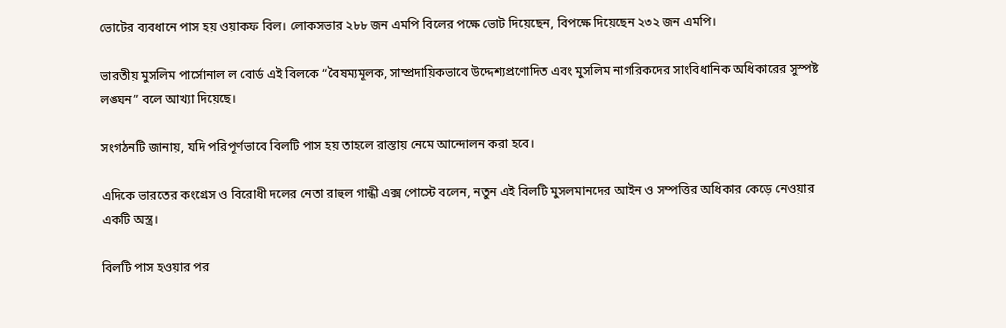ভোটের ব্যবধানে পাস হয় ওয়াকফ বিল। লোকসভার ২৮৮ জন এমপি বিলের পক্ষে ভোট দিয়েছেন, বিপক্ষে দিয়েছেন ২৩২ জন এমপি।

ভারতীয় মুসলিম পার্সোনাল ল বোর্ড এই বিলকে “বৈষম্যমূলক, সাম্প্রদায়িকভাবে উদ্দেশ্যপ্রণোদিত এবং মুসলিম নাগরিকদের সাংবিধানিক অধিকারের সুস্পষ্ট লঙ্ঘন” বলে আখ্যা দিয়েছে।

সংগঠনটি জানায়, যদি পরিপূর্ণভাবে বিলটি পাস হয় তাহলে রাস্তায় নেমে আন্দোলন করা হবে।

এদিকে ভারতের কংগ্রেস ও বিরোধী দলের নেতা রাহুল গান্ধী এক্স পোস্টে বলেন, নতুন এই বিলটি মুসলমানদের আইন ও সম্পত্তির অধিকার কেড়ে নেওয়ার একটি অস্ত্র।

বিলটি পাস হওয়ার পর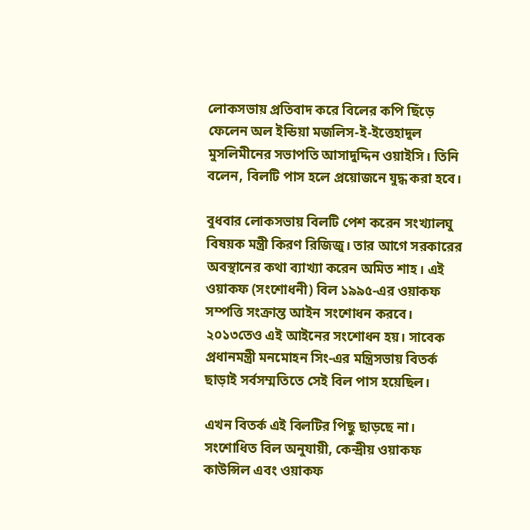লোকসভায় প্রতিবাদ করে বিলের কপি ছিঁড়ে ফেলেন অল ইন্ডিয়া মজলিস-ই-ইত্তেহাদুল মুসলিমীনের সভাপতি আসাদুদ্দিন ওয়াইসি। তিনি বলেন, বিলটি পাস হলে প্রয়োজনে যুদ্ধ করা হবে।

বুধবার লোকসভায় বিলটি পেশ করেন সংখ্যালঘু বিষয়ক মন্ত্রী কিরণ রিজিজু। তার আগে সরকারের অবস্থানের কথা ব্যাখ্যা করেন অমিত শাহ। এই ওয়াকফ (সংশোধনী) বিল ১৯৯৫-এর ওয়াকফ সম্পত্তি সংক্রান্ত আইন সংশোধন করবে। ২০১৩তেও এই আইনের সংশোধন হয়। সাবেক প্রধানমন্ত্রী মনমোহন সিং-এর মন্ত্রিসভায় বিতর্ক ছাড়াই সর্বসম্মতিতে সেই বিল পাস হয়েছিল।

এখন বিতর্ক এই বিলটির পিছু ছাড়ছে না। সংশোধিত বিল অনুযায়ী, কেন্দ্রীয় ওয়াকফ কাউন্সিল এবং ওয়াকফ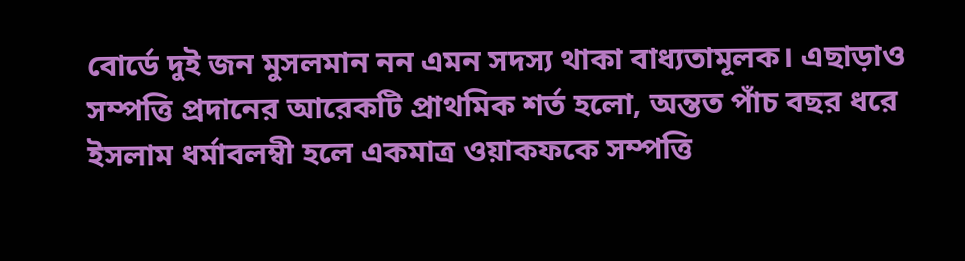বোর্ডে দুই জন মুসলমান নন এমন সদস্য থাকা বাধ্যতামূলক। এছাড়াও সম্পত্তি প্রদানের আরেকটি প্রাথমিক শর্ত হলো, অন্তত পাঁচ বছর ধরে ইসলাম ধর্মাবলম্বী হলে একমাত্র ওয়াকফকে সম্পত্তি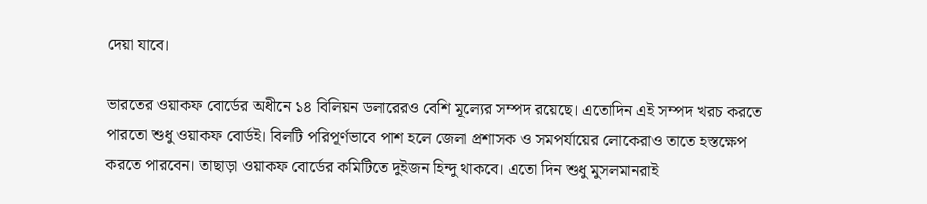দেয়া যাবে।

ভারতের ওয়াকফ বোর্ডের অধীনে ১৪ বিলিয়ন ডলারেরও বেশি মূল্যের সম্পদ রয়েছে। এতোদিন এই সম্পদ খরচ করতে পারতো শুধু ওয়াকফ বোর্ডই। বিলটি পরিপূর্ণভাবে পাশ হলে জেলা প্রশাসক ও সমপর্যায়ের লোকেরাও তাতে হস্তক্ষেপ করতে পারবেন। তাছাড়া ওয়াকফ বোর্ডের কমিটিতে দুইজন হিন্দু থাকবে। এতো দিন শুধু মুসলমানরাই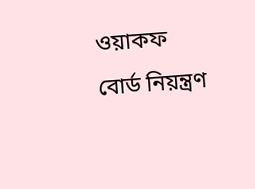ওয়াকফ বোর্ড নিয়ন্ত্রণ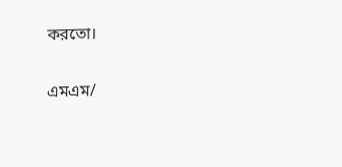করতো।

এমএম/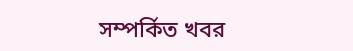সম্পর্কিত খবর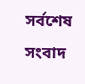সর্বশেষ সংবাদ